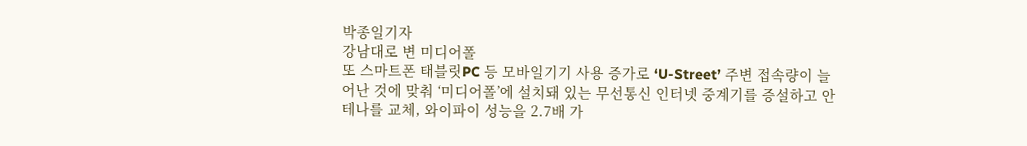박종일기자
강남대로 변 미디어폴
또 스마트폰 태블릿PC 등 모바일기기 사용 증가로 ‘U-Street’ 주변 접속량이 늘어난 것에 맞춰 ‘미디어폴’에 설치돼 있는 무선통신 인터넷 중계기를 증설하고 안테나를 교체, 와이파이 성능을 2.7배 가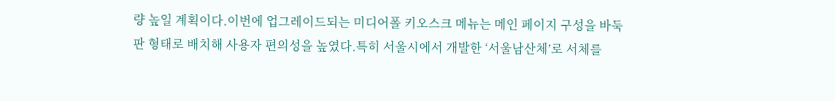량 높일 계획이다.이번에 업그레이드되는 미디어폴 키오스크 메뉴는 메인 페이지 구성을 바둑판 형태로 배치해 사용자 편의성을 높였다.특히 서울시에서 개발한 ‘서울남산체’로 서체를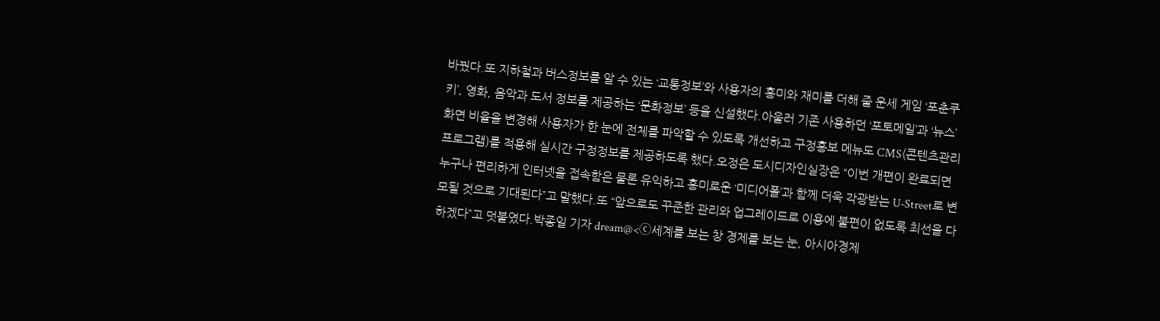바꿨다.또 지하철과 버스정보를 알 수 있는 ‘교통정보’와 사용자의 흥미와 재미를 더해 줄 운세 게임 ‘포춘쿠키’, 영화, 음악과 도서 정보를 제공하는 ‘문화정보’ 등을 신설했다.아울러 기존 사용하던 ‘포토메일’과 ‘뉴스’ 화면 비율을 변경해 사용자가 한 눈에 전체를 파악할 수 있도록 개선하고 구정홍보 메뉴도 CMS(콘텐츠관리프로그램)를 적용해 실시간 구정정보를 제공하도록 했다.오정은 도시디자인실장은 “이번 개편이 완료되면 누구나 편리하게 인터넷을 접속함은 물론 유익하고 흥미로운 ‘미디어폴’과 함께 더욱 각광받는 U-Street로 변모될 것으로 기대된다”고 말했다.또 “앞으로도 꾸준한 관리와 업그레이드로 이용에 불편이 없도록 최선을 다 하겠다”고 덧붙였다.박종일 기자 dream@<ⓒ세계를 보는 창 경제를 보는 눈, 아시아경제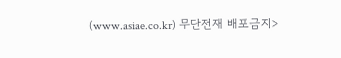(www.asiae.co.kr) 무단전재 배포금지>